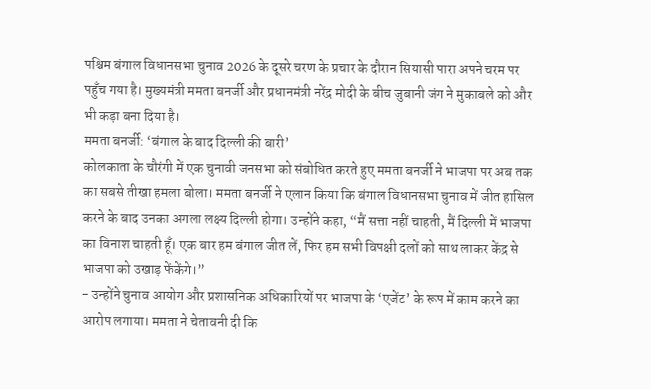पश्चिम बंगाल विधानसभा चुनाव 2026 के दूसरे चरण के प्रचार के दौरान सियासी पारा अपने चरम पर पहुँच गया है। मुख्यमंत्री ममता बनर्जी और प्रधानमंत्री नरेंद्र मोदी के बीच जुबानी जंग ने मुकाबले को और भी कड़ा बना दिया है।
ममता बनर्जी: ‘बंगाल के बाद दिल्ली की बारी’
कोलकाता के चौरंगी में एक चुनावी जनसभा को संबोधित करते हुए ममता बनर्जी ने भाजपा पर अब तक का सबसे तीखा हमला बोला। ममता बनर्जी ने एलान किया कि बंगाल विधानसभा चुनाव में जीत हासिल करने के बाद उनका अगला लक्ष्य दिल्ली होगा। उन्होंने कहा, “मैं सत्ता नहीं चाहती, मैं दिल्ली में भाजपा का विनाश चाहती हूँ। एक बार हम बंगाल जीत लें, फिर हम सभी विपक्षी दलों को साथ लाकर केंद्र से भाजपा को उखाड़ फेंकेंगे।”
- उन्होंने चुनाव आयोग और प्रशासनिक अधिकारियों पर भाजपा के ‘एजेंट’ के रूप में काम करने का आरोप लगाया। ममता ने चेतावनी दी कि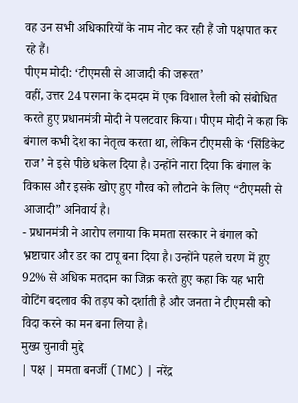वह उन सभी अधिकारियों के नाम नोट कर रही हैं जो पक्षपात कर रहे हैं।
पीएम मोदी: ‘टीएमसी से आजादी की जरूरत’
वहीं, उत्तर 24 परगना के दमदम में एक विशाल रैली को संबोधित करते हुए प्रधानमंत्री मोदी ने पलटवार किया। पीएम मोदी ने कहा कि बंगाल कभी देश का नेतृत्व करता था, लेकिन टीएमसी के ‘सिंडिकेट राज’ ने इसे पीछे धकेल दिया है। उन्होंने नारा दिया कि बंगाल के विकास और इसके खोए हुए गौरव को लौटाने के लिए “टीएमसी से आजादी” अनिवार्य है।
- प्रधानमंत्री ने आरोप लगाया कि ममता सरकार ने बंगाल को भ्रष्टाचार और डर का टापू बना दिया है। उन्होंने पहले चरण में हुए 92% से अधिक मतदान का जिक्र करते हुए कहा कि यह भारी वोटिंग बदलाव की तड़प को दर्शाती है और जनता ने टीएमसी को विदा करने का मन बना लिया है।
मुख्य चुनावी मुद्दे
| पक्ष | ममता बनर्जी (TMC) | नरेंद्र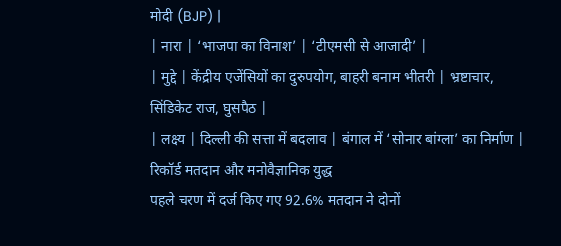मोदी (BJP) |
| नारा | ‘भाजपा का विनाश’ | ‘टीएमसी से आजादी’ |
| मुद्दे | केंद्रीय एजेंसियों का दुरुपयोग, बाहरी बनाम भीतरी | भ्रष्टाचार, सिंडिकेट राज, घुसपैठ |
| लक्ष्य | दिल्ली की सत्ता में बदलाव | बंगाल में ‘सोनार बांग्ला’ का निर्माण |
रिकॉर्ड मतदान और मनोवैज्ञानिक युद्ध
पहले चरण में दर्ज किए गए 92.6% मतदान ने दोनों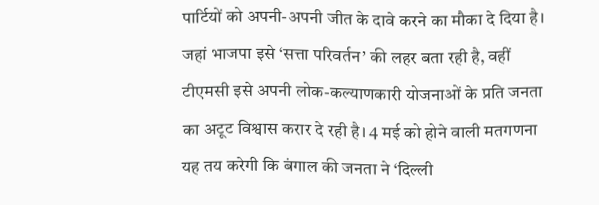पार्टियों को अपनी-अपनी जीत के दावे करने का मौका दे दिया है। जहां भाजपा इसे ‘सत्ता परिवर्तन’ की लहर बता रही है, वहीं टीएमसी इसे अपनी लोक-कल्याणकारी योजनाओं के प्रति जनता का अटूट विश्वास करार दे रही है। 4 मई को होने वाली मतगणना यह तय करेगी कि बंगाल की जनता ने ‘दिल्ली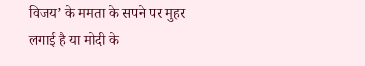विजय’ के ममता के सपने पर मुहर लगाई है या मोदी के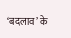‘बदलाव’ के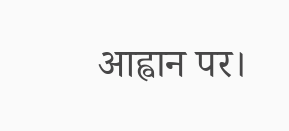आह्वान पर।